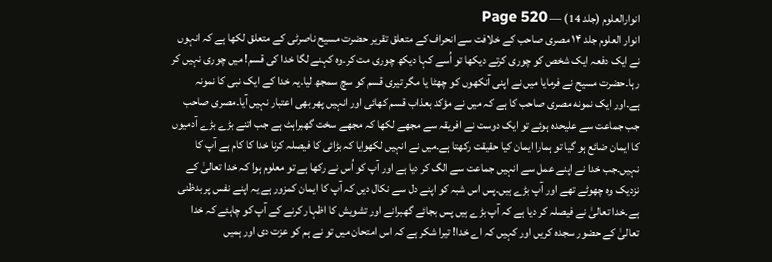انوارالعلوم (جلد 14) — Page 520
انوار العلوم جلد ۱۴ مصری صاحب کے خلافت سے انحراف کے متعلق تقریر حضرت مسیح ناصرٹی کے متعلق لکھا ہے کہ انہوں نے ایک دفعہ ایک شخص کو چوری کرتے دیکھا تو اُسے کہا دیکھ چوری مت کر۔وہ کہنے لگا خدا کی قسم! میں چوری نہیں کر رہا۔حضرت مسیح نے فرمایا میں نے اپنی آنکھوں کو چھٹا یا مگر تیری قسم کو سچ سمجھ لیا۔یہ خدا کے ایک نبی کا نمونہ ہے۔اور ایک نمونه مصری صاحب کا ہے کہ میں نے مؤکد بعذاب قسم کھائی اور انہیں پھر بھی اعتبار نہیں آیا۔مصری صاحب جب جماعت سے علیحدہ ہوئے تو ایک دوست نے افریقہ سے مجھے لکھا کہ مجھے سخت گھبراہٹ ہے جب اتنے بڑے بڑے آدمیوں کا ایمان ضائع ہو گیا تو ہمارا ایمان کیا حقیقت رکھتا ہے۔میں نے انہیں لکھوایا کہ بڑائی کا فیصلہ کرنا خدا کا کام ہے آپ کا نہیں۔جب خدا نے اپنے عمل سے انہیں جماعت سے الگ کر دیا ہے اور آپ کو اُس نے رکھا ہے تو معلوم ہوا کہ خدا تعالیٰ کے نزدیک وہ چھوٹے تھے اور آپ بڑے ہیں۔پس اس شبہ کو اپنے دل سے نکال دیں کہ آپ کا ایمان کمزور ہے یہ اپنے نفس پر بدظنی ہے۔خدا تعالیٰ نے فیصلہ کر دیا ہے کہ آپ بڑے ہیں پس بجائے گھبرانے اور تشویش کا اظہار کرنے کے آپ کو چاہئے کہ خدا تعالیٰ کے حضور سجدہ کریں اور کہیں کہ اے خدا! تیرا شکر ہے کہ اس امتحان میں تو نے ہم کو عزت دی اور ہمیں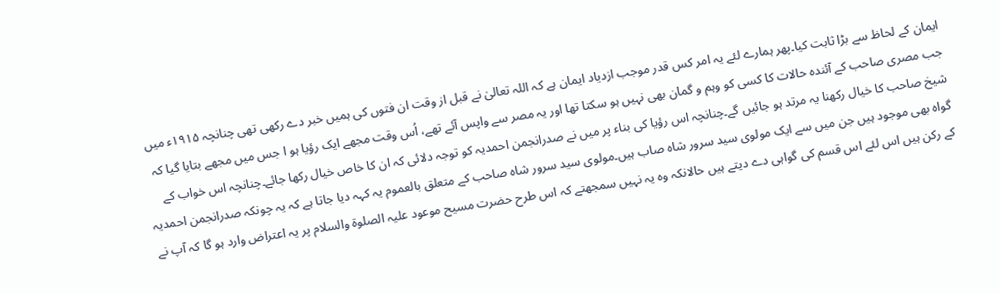ایمان کے لحاظ سے بڑا ثابت کیا۔پھر ہمارے لئے یہ امر کس قدر موجب ازدیاد ایمان ہے کہ اللہ تعالیٰ نے قبل از وقت ان فتوں کی ہمیں خبر دے رکھی تھی چنانچہ ۱۹۱۵ء میں جب مصری صاحب کے آئندہ حالات کا کسی کو وہم و گمان بھی نہیں ہو سکتا تھا اور یہ مصر سے واپس آئے تھے، اُس وقت مجھے ایک رؤیا ہو ا جس میں مجھے بتایا گیا کہ شیخ صاحب کا خیال رکھنا یہ مرتد ہو جائیں گے۔چنانچہ اس رؤیا کی بناء پر میں نے صدرانجمن احمدیہ کو توجہ دلائی کہ ان کا خاص خیال رکھا جائے۔چنانچہ اس خواب کے گواہ بھی موجود ہیں جن میں سے ایک مولوی سید سرور شاہ صاب ہیں۔مولوی سید سرور شاہ صاحب کے متعلق بالعموم یہ کہہ دیا جاتا ہے کہ یہ چونکہ صدرانجمن احمدیہ کے رکن ہیں اس لئے اس قسم کی گواہی دے دیتے ہیں حالانکہ وہ یہ نہیں سمجھتے کہ اس طرح حضرت مسیح موعود علیہ الصلوۃ والسلام پر یہ اعتراض وارد ہو گا کہ آپ نے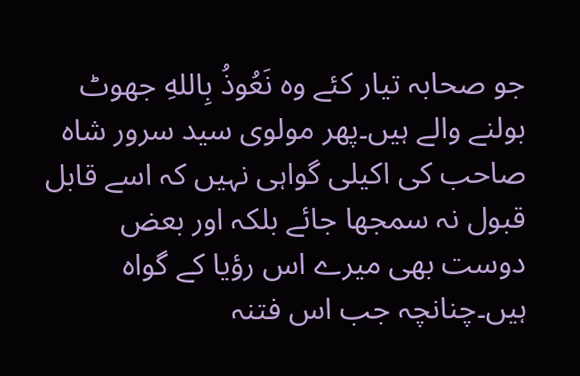جو صحابہ تیار کئے وہ نَعُوذُ بِاللهِ جھوٹ بولنے والے ہیں۔پھر مولوی سید سرور شاہ صاحب کی اکیلی گواہی نہیں کہ اسے قابل قبول نہ سمجھا جائے بلکہ اور بعض دوست بھی میرے اس رؤیا کے گواہ ہیں۔چنانچہ جب اس فتنہ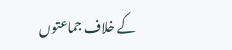کے خلاف جماعتوں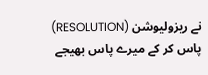نے ریزولیوشن (RESOLUTION) پاس کر کے میرے پاس بھیجے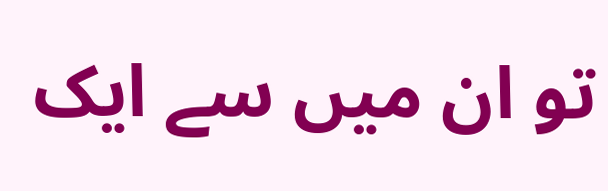تو ان میں سے ایک